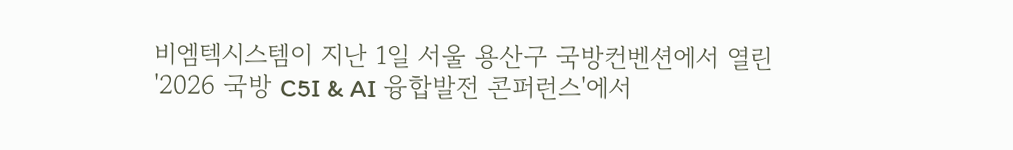비엠텍시스템이 지난 1일 서울 용산구 국방컨벤션에서 열린 '2026 국방 C5I & AI 융합발전 콘퍼런스'에서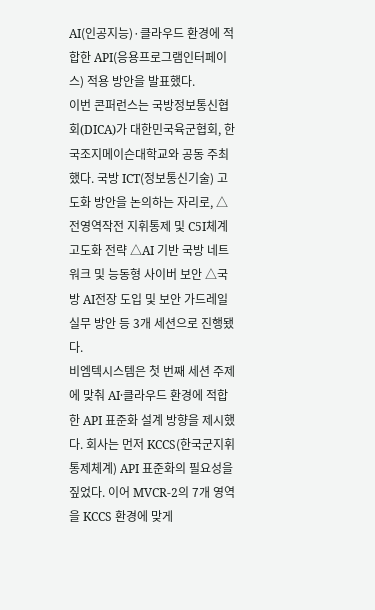AI(인공지능)·클라우드 환경에 적합한 API(응용프로그램인터페이스) 적용 방안을 발표했다.
이번 콘퍼런스는 국방정보통신협회(DICA)가 대한민국육군협회, 한국조지메이슨대학교와 공동 주최했다. 국방 ICT(정보통신기술) 고도화 방안을 논의하는 자리로, △전영역작전 지휘통제 및 C5I체계 고도화 전략 △AI 기반 국방 네트워크 및 능동형 사이버 보안 △국방 AI전장 도입 및 보안 가드레일 실무 방안 등 3개 세션으로 진행됐다.
비엠텍시스템은 첫 번째 세션 주제에 맞춰 AI·클라우드 환경에 적합한 API 표준화 설계 방향을 제시했다. 회사는 먼저 KCCS(한국군지휘통제체계) API 표준화의 필요성을 짚었다. 이어 MVCR-2의 7개 영역을 KCCS 환경에 맞게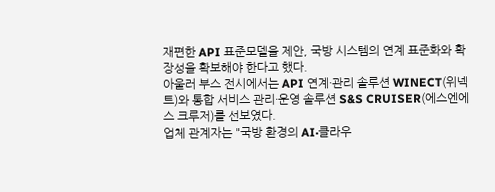재편한 API 표준모델을 제안, 국방 시스템의 연계 표준화와 확장성을 확보해야 한다고 했다.
아울러 부스 전시에서는 API 연계·관리 솔루션 WINECT(위넥트)와 통합 서비스 관리·운영 솔루션 S&S CRUISER(에스엔에스 크루저)를 선보였다.
업체 관계자는 "국방 환경의 AI·클라우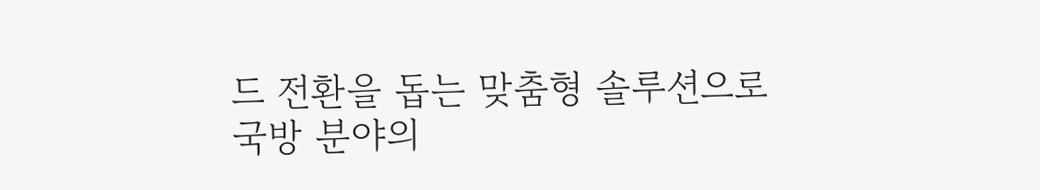드 전환을 돕는 맞춤형 솔루션으로 국방 분야의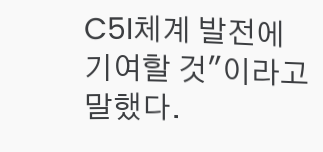C5I체계 발전에 기여할 것"이라고 말했다.